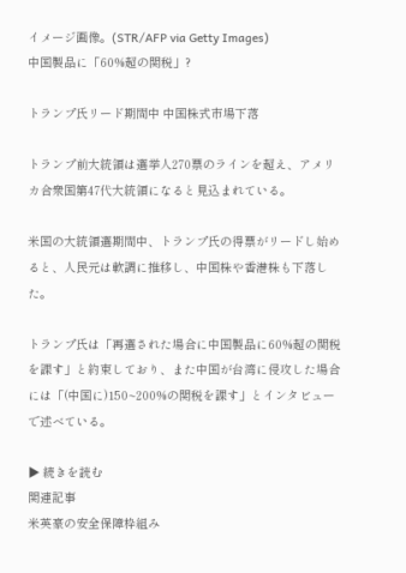イメージ画像。(STR/AFP via Getty Images)
中国製品に「60%超の関税」?

トランプ氏リード期間中 中国株式市場下落

トランプ前大統領は選挙人270票のラインを超え、アメリカ合衆国第47代大統領になると見込まれている。

米国の大統領選期間中、トランプ氏の得票がリードし始めると、人民元は軟調に推移し、中国株や香港株も下落した。

トランプ氏は「再選された場合に中国製品に60%超の関税を課す」と約束しており、また中国が台湾に侵攻した場合には「(中国に)150~200%の関税を課す」とインタビューで述べている。

▶ 続きを読む
関連記事
米英豪の安全保障枠組み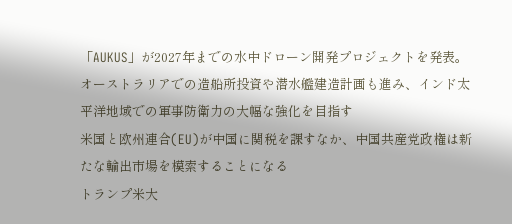「AUKUS」が2027年までの水中ドローン開発プロジェクトを発表。オーストラリアでの造船所投資や潜水艦建造計画も進み、インド太平洋地域での軍事防衛力の大幅な強化を目指す
米国と欧州連合(EU)が中国に関税を課すなか、中国共産党政権は新たな輸出市場を模索することになる
トランプ米大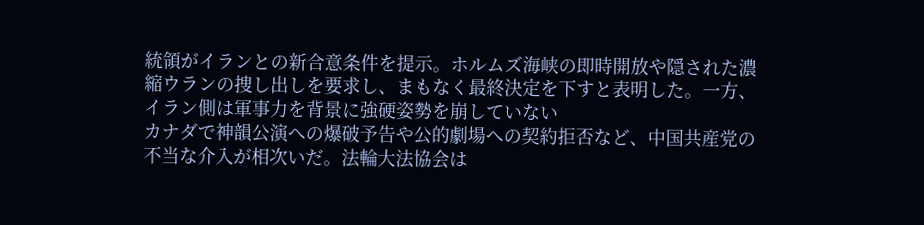統領がイランとの新合意条件を提示。ホルムズ海峡の即時開放や隠された濃縮ウランの捜し出しを要求し、まもなく最終決定を下すと表明した。一方、イラン側は軍事力を背景に強硬姿勢を崩していない
カナダで神韻公演への爆破予告や公的劇場への契約拒否など、中国共産党の不当な介入が相次いだ。法輪大法協会は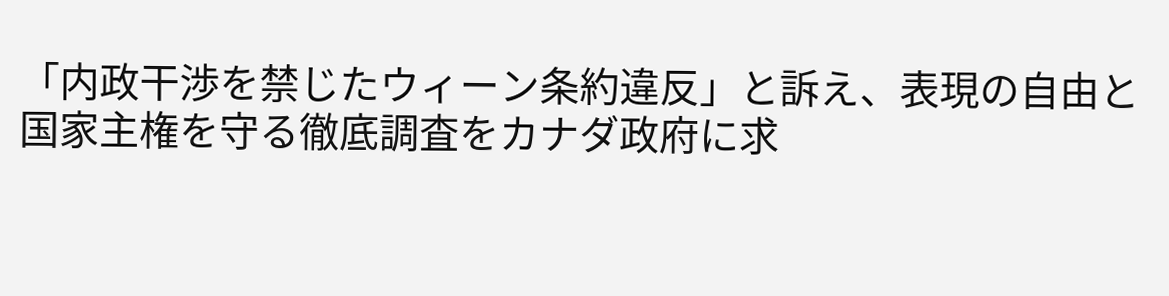「内政干渉を禁じたウィーン条約違反」と訴え、表現の自由と国家主権を守る徹底調査をカナダ政府に求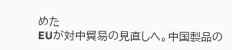めた
EUが対中貿易の見直しへ。中国製品の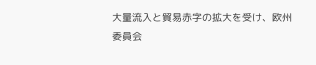大量流入と貿易赤字の拡大を受け、欧州委員会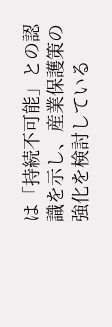は「持続不可能」との認識を示し、産業保護策の強化を検討している